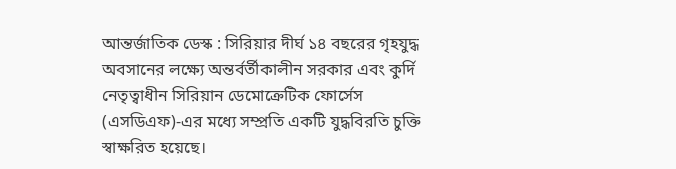আন্তর্জাতিক ডেস্ক : সিরিয়ার দীর্ঘ ১৪ বছরের গৃহযুদ্ধ অবসানের লক্ষ্যে অন্তর্বর্তীকালীন সরকার এবং কুর্দি নেতৃত্বাধীন সিরিয়ান ডেমোক্রেটিক ফোর্সেস (এসডিএফ)-এর মধ্যে সম্প্রতি একটি যুদ্ধবিরতি চুক্তি স্বাক্ষরিত হয়েছে।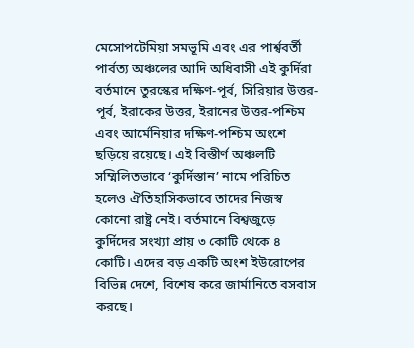মেসোপটেমিয়া সমভূমি এবং এর পার্শ্ববর্তী পার্বত্য অঞ্চলের আদি অধিবাসী এই কুর্দিরা বর্তমানে তুরস্কের দক্ষিণ-পূর্ব, সিরিয়ার উত্তর-পূর্ব, ইরাকের উত্তর, ইরানের উত্তর-পশ্চিম এবং আর্মেনিয়ার দক্ষিণ-পশ্চিম অংশে ছড়িয়ে রয়েছে। এই বিস্তীর্ণ অঞ্চলটি সম্মিলিতভাবে ‘কুর্দিস্তান’ নামে পরিচিত হলেও ঐতিহাসিকভাবে তাদের নিজস্ব কোনো রাষ্ট্র নেই। বর্তমানে বিশ্বজুড়ে কুর্দিদের সংখ্যা প্রায় ৩ কোটি থেকে ৪ কোটি। এদের বড় একটি অংশ ইউরোপের বিভিন্ন দেশে, বিশেষ করে জার্মানিতে বসবাস করছে।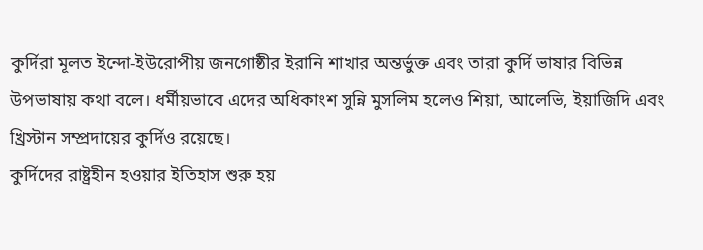কুর্দিরা মূলত ইন্দো-ইউরোপীয় জনগোষ্ঠীর ইরানি শাখার অন্তর্ভুক্ত এবং তারা কুর্দি ভাষার বিভিন্ন উপভাষায় কথা বলে। ধর্মীয়ভাবে এদের অধিকাংশ সুন্নি মুসলিম হলেও শিয়া, আলেভি, ইয়াজিদি এবং খ্রিস্টান সম্প্রদায়ের কুর্দিও রয়েছে।
কুর্দিদের রাষ্ট্রহীন হওয়ার ইতিহাস শুরু হয়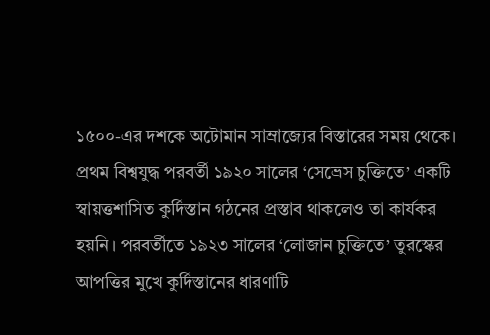১৫০০-এর দশকে অটোমান সাম্রাজ্যের বিস্তারের সময় থেকে। প্রথম বিশ্বযুদ্ধ পরবর্তী ১৯২০ সালের ‘সেভ্রেস চুক্তিতে’ একটি স্বায়ত্তশাসিত কুর্দিস্তান গঠনের প্রস্তাব থাকলেও তা কার্যকর হয়নি। পরবর্তীতে ১৯২৩ সালের ‘লোজান চুক্তিতে’ তুরস্কের আপত্তির মুখে কুর্দিস্তানের ধারণাটি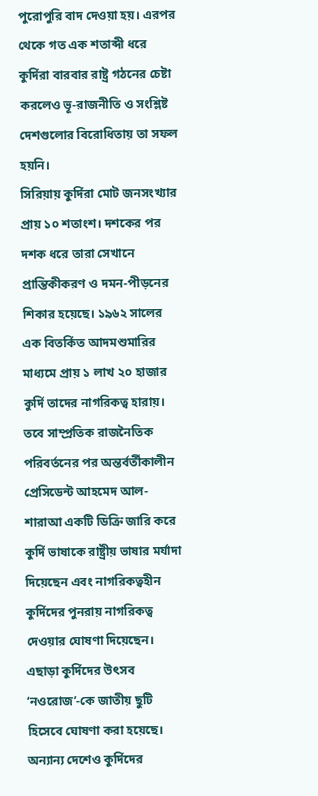পুরোপুরি বাদ দেওয়া হয়। এরপর থেকে গত এক শতাব্দী ধরে কুর্দিরা বারবার রাষ্ট্র গঠনের চেষ্টা করলেও ভূ-রাজনীতি ও সংশ্লিষ্ট দেশগুলোর বিরোধিতায় তা সফল হয়নি।
সিরিয়ায় কুর্দিরা মোট জনসংখ্যার প্রায় ১০ শতাংশ। দশকের পর দশক ধরে তারা সেখানে প্রান্তিকীকরণ ও দমন-পীড়নের শিকার হয়েছে। ১৯৬২ সালের এক বিতর্কিত আদমশুমারির মাধ্যমে প্রায় ১ লাখ ২০ হাজার কুর্দি তাদের নাগরিকত্ব হারায়।
তবে সাম্প্রতিক রাজনৈতিক পরিবর্তনের পর অন্তর্বর্তীকালীন প্রেসিডেন্ট আহমেদ আল-শারাআ একটি ডিক্রি জারি করে কুর্দি ভাষাকে রাষ্ট্রীয় ভাষার মর্যাদা দিয়েছেন এবং নাগরিকত্বহীন কুর্দিদের পুনরায় নাগরিকত্ব দেওয়ার ঘোষণা দিয়েছেন। এছাড়া কুর্দিদের উৎসব ‘নওরোজ’-কে জাতীয় ছুটি হিসেবে ঘোষণা করা হয়েছে।
অন্যান্য দেশেও কুর্দিদের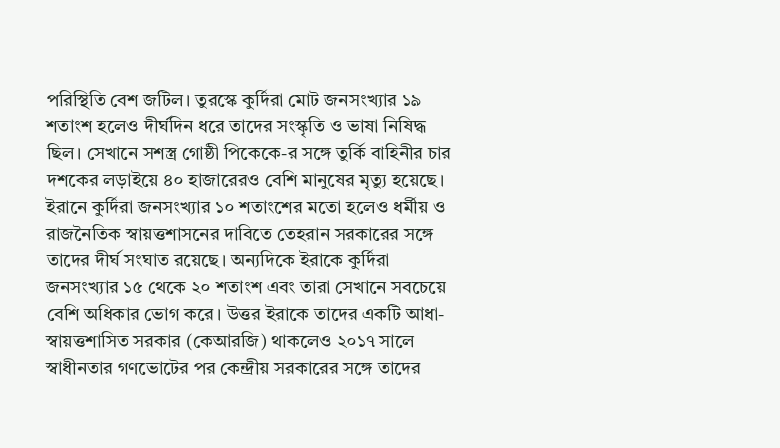পরিস্থিতি বেশ জটিল। তুরস্কে কুর্দিরা মোট জনসংখ্যার ১৯ শতাংশ হলেও দীর্ঘদিন ধরে তাদের সংস্কৃতি ও ভাষা নিষিদ্ধ ছিল। সেখানে সশস্ত্র গোষ্ঠী পিকেকে-র সঙ্গে তুর্কি বাহিনীর চার দশকের লড়াইয়ে ৪০ হাজারেরও বেশি মানুষের মৃত্যু হয়েছে।
ইরানে কুর্দিরা জনসংখ্যার ১০ শতাংশের মতো হলেও ধর্মীয় ও রাজনৈতিক স্বায়ত্তশাসনের দাবিতে তেহরান সরকারের সঙ্গে তাদের দীর্ঘ সংঘাত রয়েছে। অন্যদিকে ইরাকে কুর্দিরা জনসংখ্যার ১৫ থেকে ২০ শতাংশ এবং তারা সেখানে সবচেয়ে বেশি অধিকার ভোগ করে। উত্তর ইরাকে তাদের একটি আধা-স্বায়ত্তশাসিত সরকার (কেআরজি) থাকলেও ২০১৭ সালে স্বাধীনতার গণভোটের পর কেন্দ্রীয় সরকারের সঙ্গে তাদের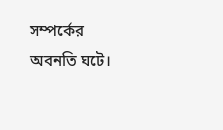সম্পর্কের অবনতি ঘটে।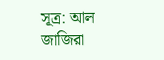সূত্র: আল জাজিরা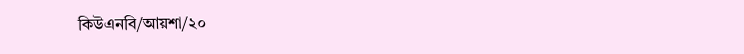কিউএনবি/আয়শা/২০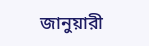জানুয়ারী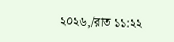২০২৬,/রাত ১১:২২